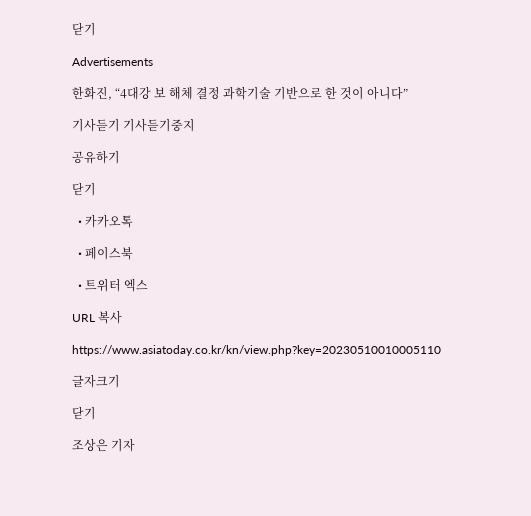닫기

Advertisements

한화진, “4대강 보 해체 결정 과학기술 기반으로 한 것이 아니다”

기사듣기 기사듣기중지

공유하기

닫기

  • 카카오톡

  • 페이스북

  • 트위터 엑스

URL 복사

https://www.asiatoday.co.kr/kn/view.php?key=20230510010005110

글자크기

닫기

조상은 기자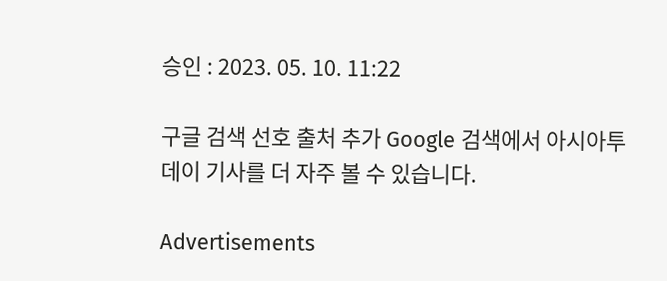승인 : 2023. 05. 10. 11:22

구글 검색 선호 출처 추가 Google 검색에서 아시아투데이 기사를 더 자주 볼 수 있습니다.

Advertisements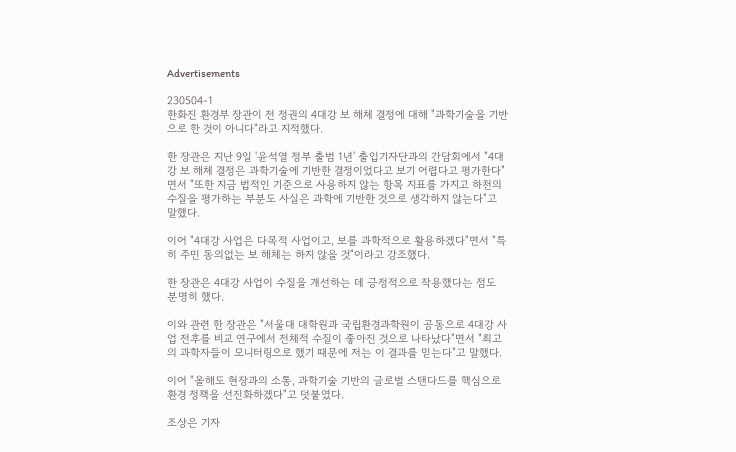Advertisements

230504-1
한화진 환경부 장관이 전 정권의 4대강 보 해체 결정에 대해 "과학기술을 기반으로 한 것이 아니다"라고 지적했다.

한 장관은 지난 9일 '윤석열 정부 출범 1년' 출입기자단과의 간담회에서 "4대강 보 해체 결정은 과학기술에 기반한 결정이었다고 보기 어렵다고 평가한다"면서 "또한 지금 법적인 기준으로 사용하지 않는 항목 지표를 가지고 하천의 수질을 평가하는 부분도 사실은 과학에 기반한 것으로 생각하지 않는다"고 말했다.

이어 "4대강 사업은 다목적 사업이고, 보를 과학적으로 활용하겠다"면서 "특히 주민 동의없는 보 해체는 하지 않을 것"이라고 강조했다.

한 장관은 4대강 사업이 수질을 개선하는 데 긍정적으로 작용했다는 점도 분명히 했다.

이와 관련 한 장관은 "서울대 대학원과 국립환경과학원이 공동으로 4대강 사업 전후를 비교 연구에서 전체적 수질이 좋아진 것으로 나타났다"면서 "최고의 과학자들이 모니터링으로 했기 때문에 저는 이 결과를 믿는다"고 말했다.

이어 "올해도 현장과의 소통, 과학기술 기반의 글로벌 스탠다드를 핵심으로 환경 정책을 선진화하겠다"고 덧붙였다.

조상은 기자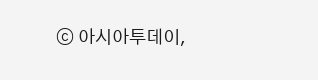ⓒ 아시아투데이,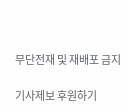무단전재 및 재배포 금지

기사제보 후원하기